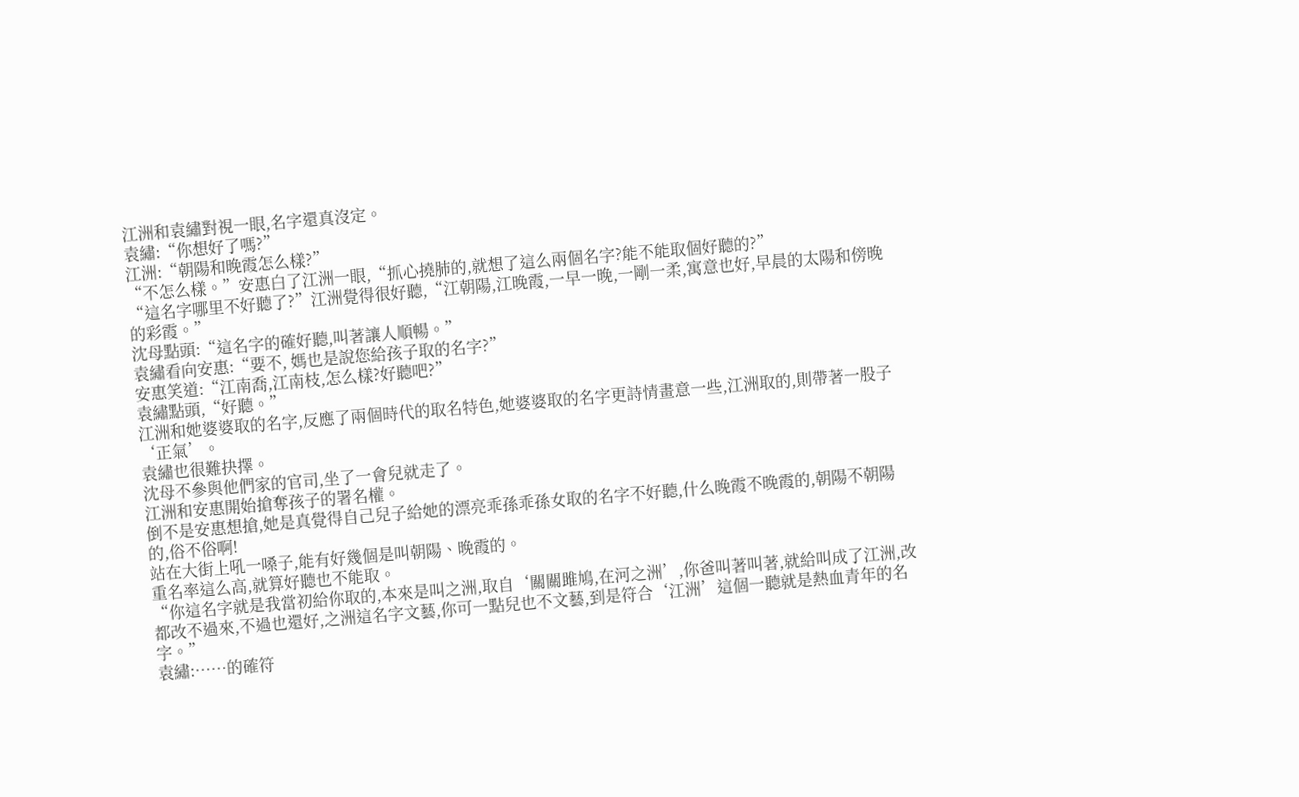江洲和袁繡對視一眼,名字還真沒定。
袁繡:“你想好了嗎?”
江洲:“朝陽和晚霞怎么樣?”
“不怎么樣。”安惠白了江洲一眼,“抓心撓肺的,就想了這么兩個名字?能不能取個好聽的?”
“這名字哪里不好聽了?”江洲覺得很好聽,“江朝陽,江晚霞,一早一晚,一剛一柔,寓意也好,早晨的太陽和傍晚的彩霞。”
沈母點頭:“這名字的確好聽,叫著讓人順暢。”
袁繡看向安惠:“要不, 媽也是說您給孩子取的名字?”
安惠笑道:“江南喬,江南枝,怎么樣?好聽吧?”
袁繡點頭,“好聽。”
江洲和她婆婆取的名字,反應了兩個時代的取名特色,她婆婆取的名字更詩情畫意一些,江洲取的,則帶著一股子‘正氣’。
袁繡也很難抉擇。
沈母不參與他們家的官司,坐了一會兒就走了。
江洲和安惠開始搶奪孩子的署名權。
倒不是安惠想搶,她是真覺得自己兒子給她的漂亮乖孫乖孫女取的名字不好聽,什么晚霞不晚霞的,朝陽不朝陽的,俗不俗啊!
站在大街上吼一嗓子,能有好幾個是叫朝陽、晚霞的。
重名率這么高,就算好聽也不能取。
“你這名字就是我當初給你取的,本來是叫之洲,取自‘關關雎鳩,在河之洲’,你爸叫著叫著,就給叫成了江洲,改都改不過來,不過也還好,之洲這名字文藝,你可一點兒也不文藝,到是符合‘江洲’這個一聽就是熱血青年的名字。”
袁繡:……的確符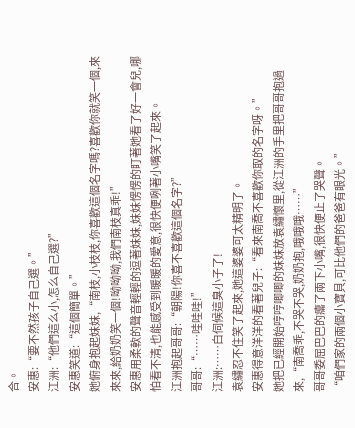合。
安惠:“要不然孩子自己選。”
江洲:“他們這么小,怎么自己選?”
安惠笑道:“這個簡單。”
她俯身抱起妹妹,“南枝,小枝枝,你喜歡這個名字嗎?喜歡你就笑一個,來來來,給奶奶笑一個!呦呦呦,我們南枝真乖!”
安惠用柔軟的聲音輕輕的逗著妹妹,妹妹愣愣的盯著她看了好一會兒,哪怕看不清,也能感受到暖暖的愛意,很快便咧著小嘴笑了起來。
江洲抱起哥哥:“朝陽!你喜不喜歡這個名字?”
哥哥:“……哇哇哇!”
江洲:……白伺候這臭小子了!
袁繡忍不住笑了起來,她這婆婆可太精明了。
安惠得意洋洋的看著兒子:“看來南喬不喜歡你取的名字呀。”
她把已經開始哼哼唧唧的妹妹放袁繡懷里,從江洲的手里把哥哥抱過來,“南喬乖,不哭不哭,奶奶抱,哦哦哦……”
哥哥委屈巴巴的癟了兩下小嘴,很快便止了哭聲。
“咱們家的兩個小寶貝,可比他們的爸爸有眼光。”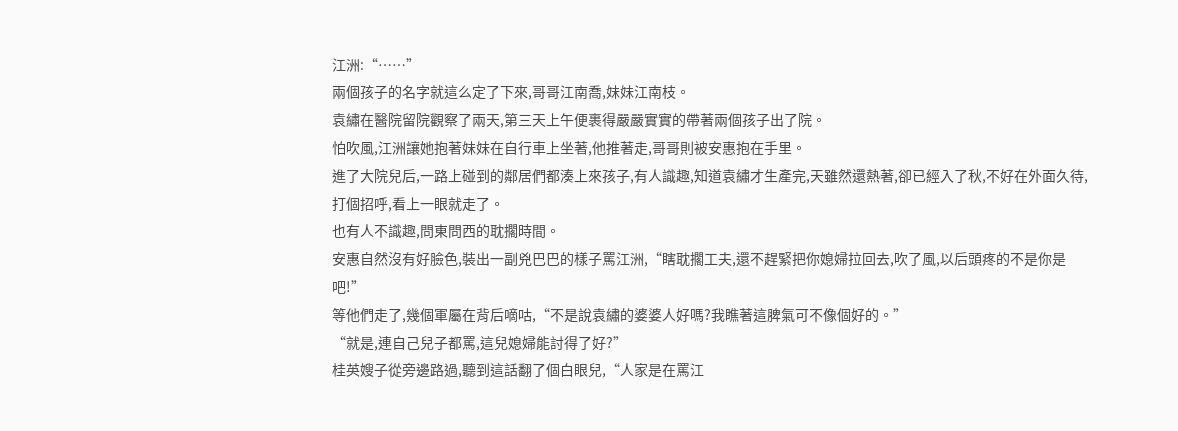江洲:“……”
兩個孩子的名字就這么定了下來,哥哥江南喬,妹妹江南枝。
袁繡在醫院留院觀察了兩天,第三天上午便裹得嚴嚴實實的帶著兩個孩子出了院。
怕吹風,江洲讓她抱著妹妹在自行車上坐著,他推著走,哥哥則被安惠抱在手里。
進了大院兒后,一路上碰到的鄰居們都湊上來孩子,有人識趣,知道袁繡才生產完,天雖然還熱著,卻已經入了秋,不好在外面久待,打個招呼,看上一眼就走了。
也有人不識趣,問東問西的耽擱時間。
安惠自然沒有好臉色,裝出一副兇巴巴的樣子罵江洲,“瞎耽擱工夫,還不趕緊把你媳婦拉回去,吹了風,以后頭疼的不是你是吧!”
等他們走了,幾個軍屬在背后嘀咕,“不是說袁繡的婆婆人好嗎?我瞧著這脾氣可不像個好的。”
“就是,連自己兒子都罵,這兒媳婦能討得了好?”
桂英嫂子從旁邊路過,聽到這話翻了個白眼兒,“人家是在罵江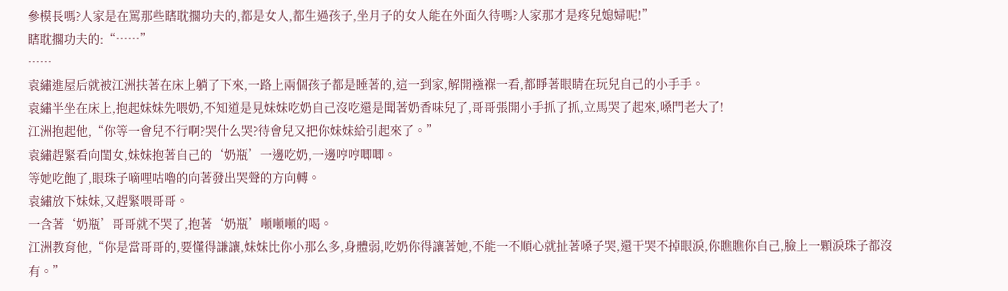參模長嗎?人家是在罵那些瞎耽擱功夫的,都是女人,都生過孩子,坐月子的女人能在外面久待嗎?人家那才是疼兒媳婦呢!”
瞎耽擱功夫的:“……”
……
袁繡進屋后就被江洲扶著在床上躺了下來,一路上兩個孩子都是睡著的,這一到家,解開襁褓一看,都睜著眼睛在玩兒自己的小手手。
袁繡半坐在床上,抱起妹妹先喂奶,不知道是見妹妹吃奶自己沒吃還是聞著奶香味兒了,哥哥張開小手抓了抓,立馬哭了起來,嗓門老大了!
江洲抱起他,“你等一會兒不行啊?哭什么哭?待會兒又把你妹妹給引起來了。”
袁繡趕緊看向閨女,妹妹抱著自己的‘奶瓶’一邊吃奶,一邊哼哼唧唧。
等她吃飽了,眼珠子嘀哩咕嚕的向著發出哭聲的方向轉。
袁繡放下妹妹,又趕緊喂哥哥。
一含著‘奶瓶’哥哥就不哭了,抱著‘奶瓶’噸噸噸的喝。
江洲教育他,“你是當哥哥的,要懂得謙讓,妹妹比你小那么多,身體弱,吃奶你得讓著她,不能一不順心就扯著嗓子哭,還干哭不掉眼淚,你瞧瞧你自己,臉上一顆淚珠子都沒有。”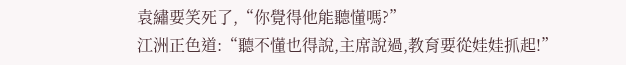袁繡要笑死了,“你覺得他能聽懂嗎?”
江洲正色道:“聽不懂也得說,主席說過,教育要從娃娃抓起!”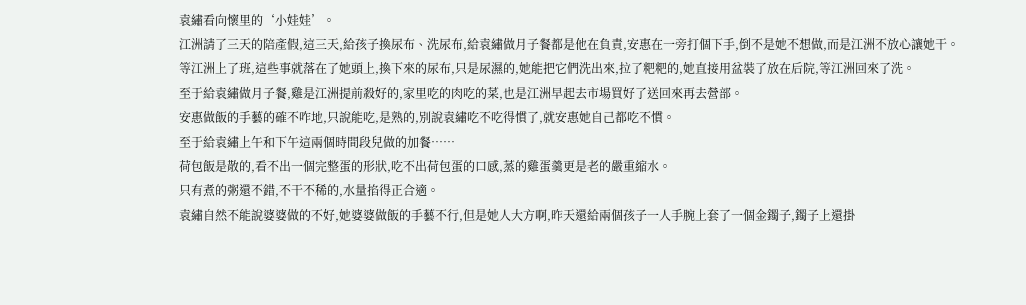袁繡看向懷里的‘小娃娃’。
江洲請了三天的陪產假,這三天,給孩子換尿布、洗尿布,給袁繡做月子餐都是他在負責,安惠在一旁打個下手,倒不是她不想做,而是江洲不放心讓她干。
等江洲上了班,這些事就落在了她頭上,換下來的尿布,只是尿濕的,她能把它們洗出來,拉了粑粑的,她直接用盆裝了放在后院,等江洲回來了洗。
至于給袁繡做月子餐,雞是江洲提前殺好的,家里吃的肉吃的菜,也是江洲早起去市場買好了送回來再去營部。
安惠做飯的手藝的確不咋地,只說能吃,是熟的,別說袁繡吃不吃得慣了,就安惠她自己都吃不慣。
至于給袁繡上午和下午這兩個時間段兒做的加餐……
荷包飯是散的,看不出一個完整蛋的形狀,吃不出荷包蛋的口感,蒸的雞蛋羹更是老的嚴重縮水。
只有煮的粥還不錯,不干不稀的,水量掐得正合適。
袁繡自然不能說婆婆做的不好,她婆婆做飯的手藝不行,但是她人大方啊,昨天還給兩個孩子一人手腕上套了一個金鐲子,鐲子上還掛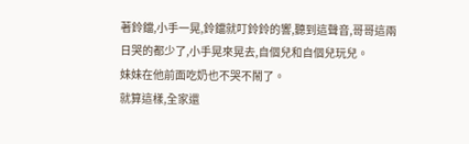著鈴鐺,小手一晃,鈴鐺就叮鈴鈴的響,聽到這聲音,哥哥這兩日哭的都少了,小手晃來晃去,自個兒和自個兒玩兒。
妹妹在他前面吃奶也不哭不鬧了。
就算這樣,全家還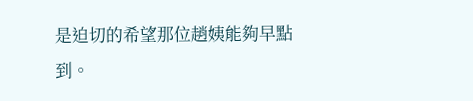是迫切的希望那位趙姨能夠早點到。